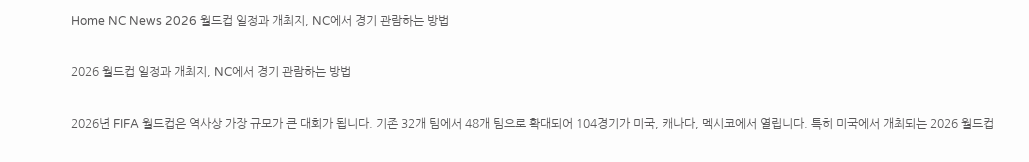Home NC News 2026 월드컵 일정과 개최지, NC에서 경기 관람하는 방법

2026 월드컵 일정과 개최지, NC에서 경기 관람하는 방법

2026년 FIFA 월드컵은 역사상 가장 규모가 큰 대회가 됩니다. 기존 32개 팀에서 48개 팀으로 확대되어 104경기가 미국, 캐나다, 멕시코에서 열립니다. 특히 미국에서 개최되는 2026 월드컵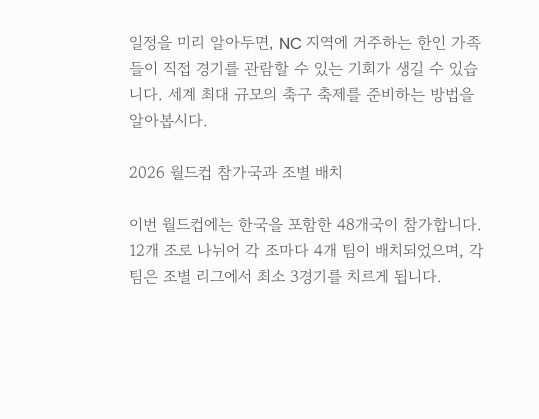일정을 미리 알아두면, NC 지역에 거주하는 한인 가족들이 직접 경기를 관람할 수 있는 기회가 생길 수 있습니다. 세계 최대 규모의 축구 축제를 준비하는 방법을 알아봅시다.

2026 월드컵 참가국과 조별 배치

이번 월드컵에는 한국을 포함한 48개국이 참가합니다. 12개 조로 나뉘어 각 조마다 4개 팀이 배치되었으며, 각 팀은 조별 리그에서 최소 3경기를 치르게 됩니다.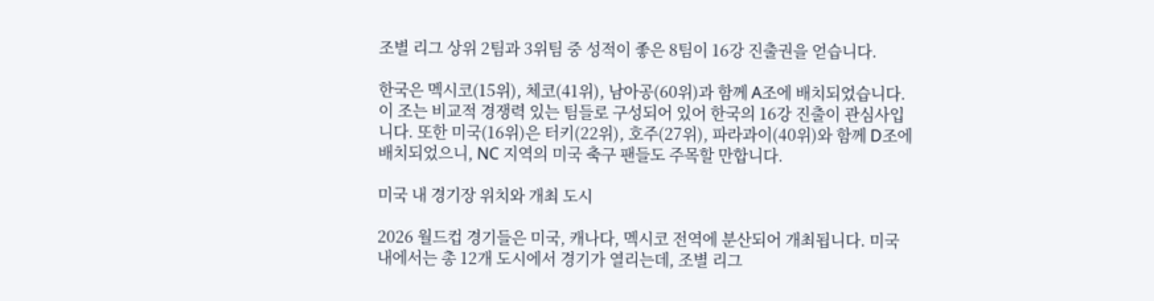조별 리그 상위 2팀과 3위팀 중 성적이 좋은 8팀이 16강 진출권을 얻습니다.

한국은 멕시코(15위), 체코(41위), 남아공(60위)과 함께 A조에 배치되었습니다. 이 조는 비교적 경쟁력 있는 팀들로 구성되어 있어 한국의 16강 진출이 관심사입니다. 또한 미국(16위)은 터키(22위), 호주(27위), 파라과이(40위)와 함께 D조에 배치되었으니, NC 지역의 미국 축구 팬들도 주목할 만합니다.

미국 내 경기장 위치와 개최 도시

2026 월드컵 경기들은 미국, 캐나다, 멕시코 전역에 분산되어 개최됩니다. 미국 내에서는 총 12개 도시에서 경기가 열리는데, 조별 리그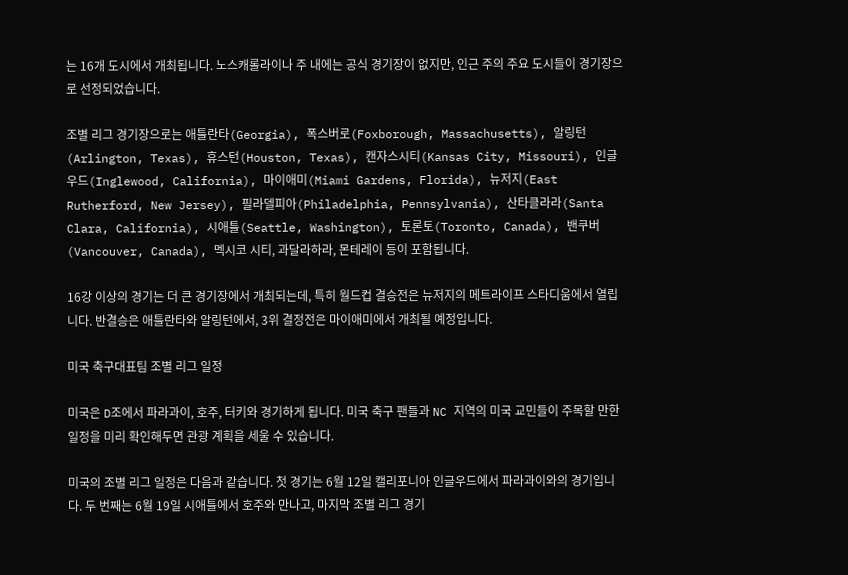는 16개 도시에서 개최됩니다. 노스캐롤라이나 주 내에는 공식 경기장이 없지만, 인근 주의 주요 도시들이 경기장으로 선정되었습니다.

조별 리그 경기장으로는 애틀란타(Georgia), 폭스버로(Foxborough, Massachusetts), 알링턴(Arlington, Texas), 휴스턴(Houston, Texas), 캔자스시티(Kansas City, Missouri), 인글우드(Inglewood, California), 마이애미(Miami Gardens, Florida), 뉴저지(East Rutherford, New Jersey), 필라델피아(Philadelphia, Pennsylvania), 산타클라라(Santa Clara, California), 시애틀(Seattle, Washington), 토론토(Toronto, Canada), 밴쿠버(Vancouver, Canada), 멕시코 시티, 과달라하라, 몬테레이 등이 포함됩니다.

16강 이상의 경기는 더 큰 경기장에서 개최되는데, 특히 월드컵 결승전은 뉴저지의 메트라이프 스타디움에서 열립니다. 반결승은 애틀란타와 알링턴에서, 3위 결정전은 마이애미에서 개최될 예정입니다.

미국 축구대표팀 조별 리그 일정

미국은 D조에서 파라과이, 호주, 터키와 경기하게 됩니다. 미국 축구 팬들과 NC 지역의 미국 교민들이 주목할 만한 일정을 미리 확인해두면 관광 계획을 세울 수 있습니다.

미국의 조별 리그 일정은 다음과 같습니다. 첫 경기는 6월 12일 캘리포니아 인글우드에서 파라과이와의 경기입니다. 두 번째는 6월 19일 시애틀에서 호주와 만나고, 마지막 조별 리그 경기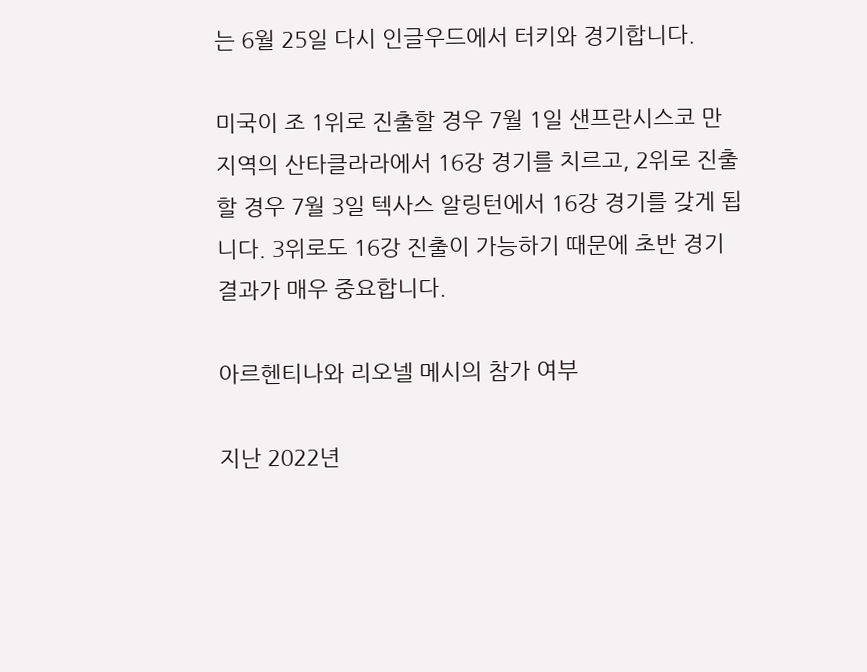는 6월 25일 다시 인글우드에서 터키와 경기합니다.

미국이 조 1위로 진출할 경우 7월 1일 샌프란시스코 만 지역의 산타클라라에서 16강 경기를 치르고, 2위로 진출할 경우 7월 3일 텍사스 알링턴에서 16강 경기를 갖게 됩니다. 3위로도 16강 진출이 가능하기 때문에 초반 경기 결과가 매우 중요합니다.

아르헨티나와 리오넬 메시의 참가 여부

지난 2022년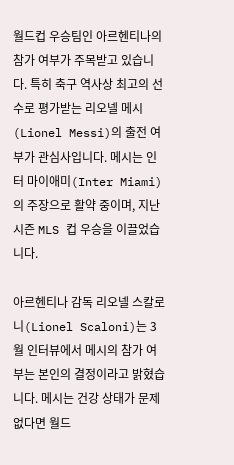월드컵 우승팀인 아르헨티나의 참가 여부가 주목받고 있습니다. 특히 축구 역사상 최고의 선수로 평가받는 리오넬 메시(Lionel Messi)의 출전 여부가 관심사입니다. 메시는 인터 마이애미(Inter Miami)의 주장으로 활약 중이며, 지난 시즌 MLS 컵 우승을 이끌었습니다.

아르헨티나 감독 리오넬 스칼로니(Lionel Scaloni)는 3월 인터뷰에서 메시의 참가 여부는 본인의 결정이라고 밝혔습니다. 메시는 건강 상태가 문제없다면 월드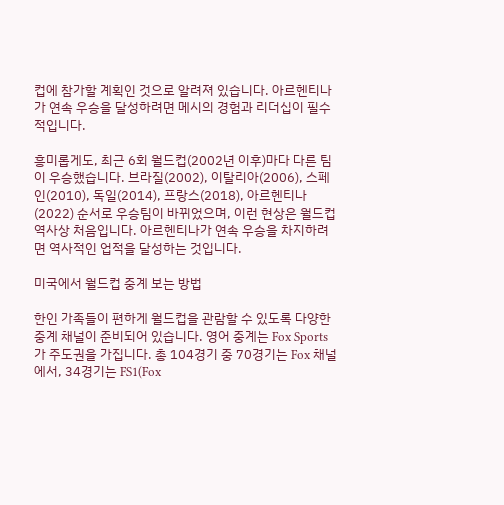컵에 참가할 계획인 것으로 알려져 있습니다. 아르헨티나가 연속 우승을 달성하려면 메시의 경험과 리더십이 필수적입니다.

흥미롭게도, 최근 6회 월드컵(2002년 이후)마다 다른 팀이 우승했습니다. 브라질(2002), 이탈리아(2006), 스페인(2010), 독일(2014), 프랑스(2018), 아르헨티나(2022) 순서로 우승팀이 바뀌었으며, 이런 현상은 월드컵 역사상 처음입니다. 아르헨티나가 연속 우승을 차지하려면 역사적인 업적을 달성하는 것입니다.

미국에서 월드컵 중계 보는 방법

한인 가족들이 편하게 월드컵을 관람할 수 있도록 다양한 중계 채널이 준비되어 있습니다. 영어 중계는 Fox Sports가 주도권을 가집니다. 총 104경기 중 70경기는 Fox 채널에서, 34경기는 FS1(Fox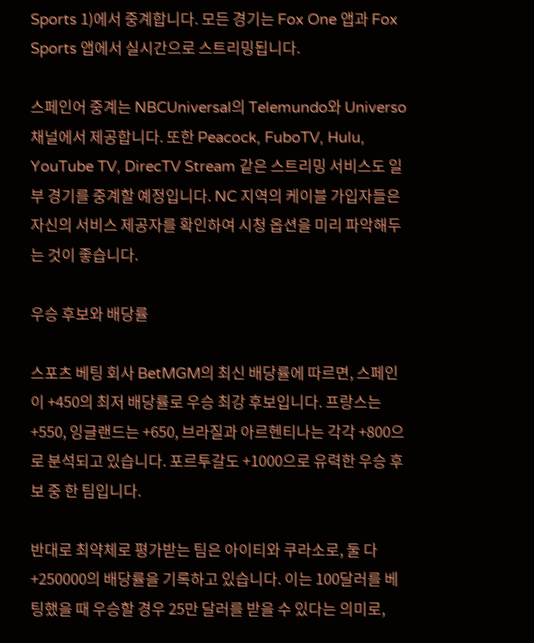Sports 1)에서 중계합니다. 모든 경기는 Fox One 앱과 Fox Sports 앱에서 실시간으로 스트리밍됩니다.

스페인어 중계는 NBCUniversal의 Telemundo와 Universo 채널에서 제공합니다. 또한 Peacock, FuboTV, Hulu, YouTube TV, DirecTV Stream 같은 스트리밍 서비스도 일부 경기를 중계할 예정입니다. NC 지역의 케이블 가입자들은 자신의 서비스 제공자를 확인하여 시청 옵션을 미리 파악해두는 것이 좋습니다.

우승 후보와 배당률

스포츠 베팅 회사 BetMGM의 최신 배당률에 따르면, 스페인이 +450의 최저 배당률로 우승 최강 후보입니다. 프랑스는 +550, 잉글랜드는 +650, 브라질과 아르헨티나는 각각 +800으로 분석되고 있습니다. 포르투갈도 +1000으로 유력한 우승 후보 중 한 팀입니다.

반대로 최약체로 평가받는 팀은 아이티와 쿠라소로, 둘 다 +250000의 배당률을 기록하고 있습니다. 이는 100달러를 베팅했을 때 우승할 경우 25만 달러를 받을 수 있다는 의미로,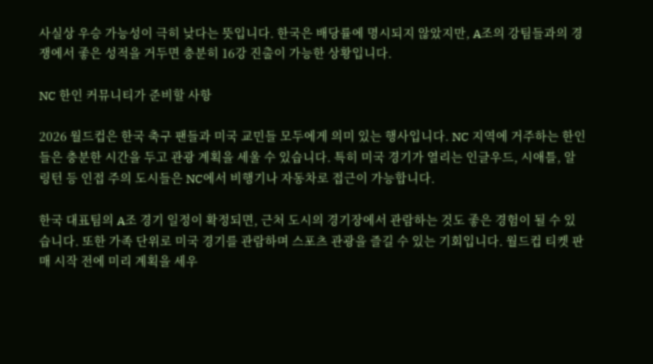사실상 우승 가능성이 극히 낮다는 뜻입니다. 한국은 배당률에 명시되지 않았지만, A조의 강팀들과의 경쟁에서 좋은 성적을 거두면 충분히 16강 진출이 가능한 상황입니다.

NC 한인 커뮤니티가 준비할 사항

2026 월드컵은 한국 축구 팬들과 미국 교민들 모두에게 의미 있는 행사입니다. NC 지역에 거주하는 한인들은 충분한 시간을 두고 관광 계획을 세울 수 있습니다. 특히 미국 경기가 열리는 인글우드, 시애틀, 알링턴 등 인접 주의 도시들은 NC에서 비행기나 자동차로 접근이 가능합니다.

한국 대표팀의 A조 경기 일정이 확정되면, 근처 도시의 경기장에서 관람하는 것도 좋은 경험이 될 수 있습니다. 또한 가족 단위로 미국 경기를 관람하며 스포츠 관광을 즐길 수 있는 기회입니다. 월드컵 티켓 판매 시작 전에 미리 계획을 세우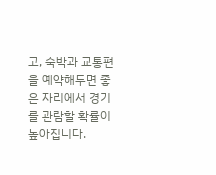고, 숙박과 교통편을 예약해두면 좋은 자리에서 경기를 관람할 확률이 높아집니다.